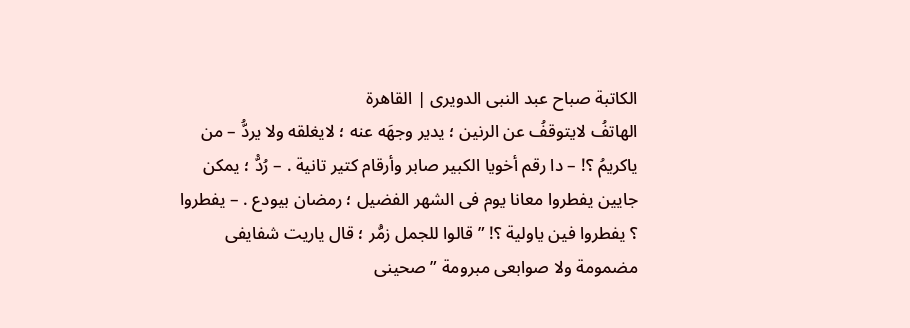الكاتبة صباح عبد النبى الدويرى | القاهرة
الهاتفُ لايتوقفُ عن الرنين ؛ يدير وجهَه عنه ؛ لايغلقه ولا يردُّ – من ياكريمُ ؟! – دا رقم أخويا الكبير صابر وأرقام كتير تانية . – رُدّْ ؛ يمكن جايين يفطروا معانا يوم فى الشهر الفضيل ؛ رمضان بيودع . – يفطروا ؟ يفطروا فين ياولية ؟! ” قالوا للجمل زمّْر ؛ قال ياريت شفايفى مضمومة ولا صوابعى مبرومة ” صحينى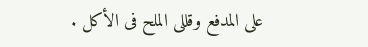على المدفع وقللى الملح فى الأكل .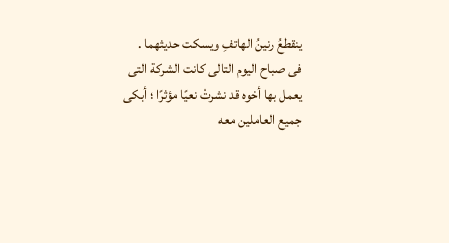ينقطعُ رنينُ الهاتفِ ويسكت حديثهما .
فى صباح اليوم التالى كانت الشركة التى يعمل بها أخوه قد نشرتْ نعيًا مؤثرًا ؛ أبكى جميع العاملين معه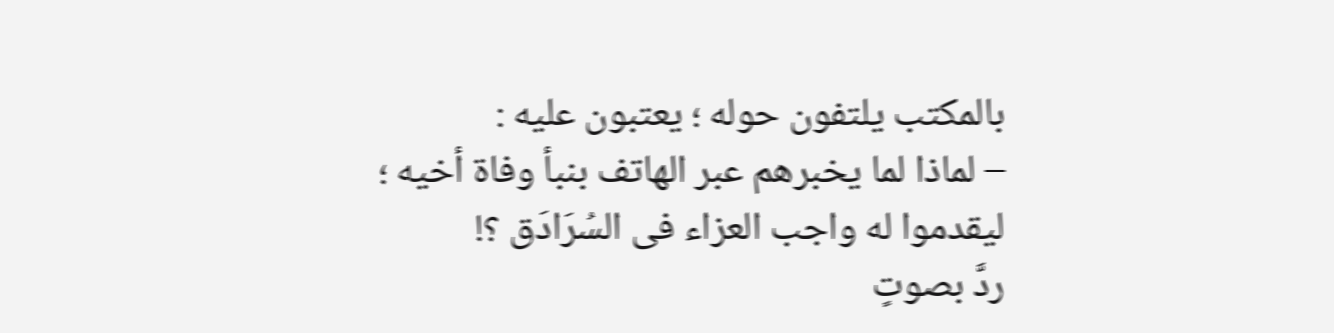بالمكتب يلتفون حوله ؛ يعتبون عليه :
– لماذا لما يخبرهم عبر الهاتف بنبأ وفاة أخيه ؛ ليقدموا له واجب العزاء فى السُرَادَق ؟!
ردَّ بصوتٍ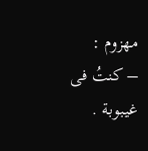مهزوم :
– كنتُ فى غيبوبة .